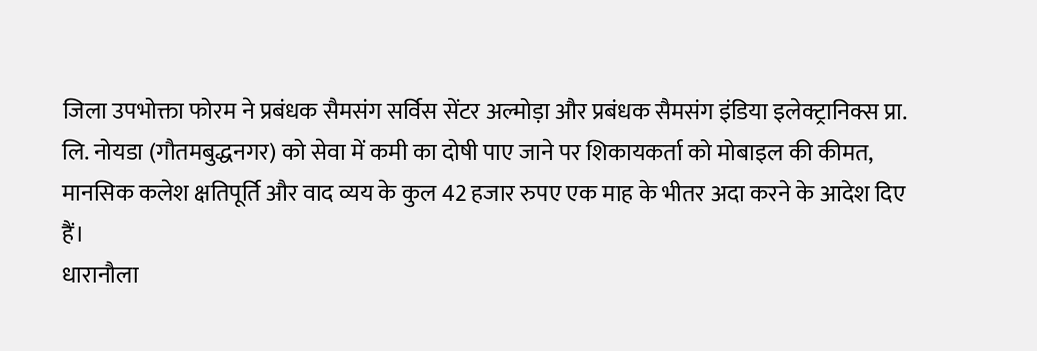जिला उपभोक्ता फोरम ने प्रबंधक सैमसंग सर्विस सेंटर अल्मोड़ा और प्रबंधक सैमसंग इंडिया इलेक्ट्रानिक्स प्रा. लि. नोयडा (गौतमबुद्धनगर) को सेवा में कमी का दोषी पाए जाने पर शिकायकर्ता को मोबाइल की कीमत, मानसिक कलेश क्षतिपूर्ति और वाद व्यय के कुल 42 हजार रुपए एक माह के भीतर अदा करने के आदेश दिए हैं।
धारानौला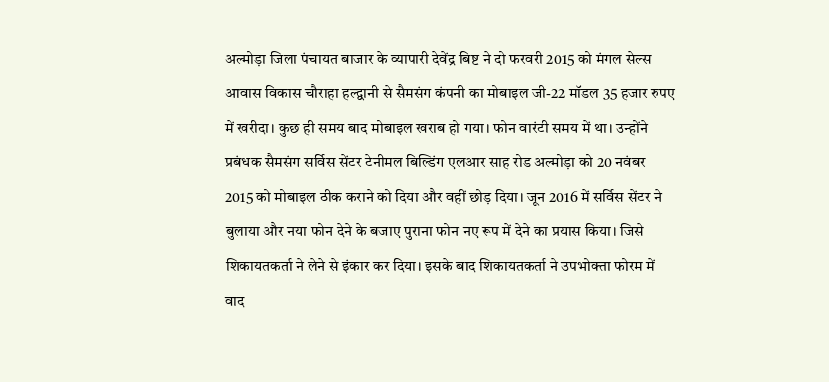अल्मोड़ा जिला पंचायत बाजार के व्यापारी देवेंद्र बिष्ट ने दो फरवरी 2015 को मंगल सेल्स आवास विकास चौराहा हल्द्वानी से सैमसंग कंपनी का मोबाइल जी-22 मॉडल 35 हजार रुपए में खरीदा। कुछ ही समय बाद मोबाइल खराब हो गया। फोन वारंटी समय में था। उन्होंने प्रबंधक सैमसंग सर्विस सेंटर टेनीमल बिल्डिंग एलआर साह रोड अल्मोड़ा को 20 नवंबर 2015 को मोबाइल ठीक कराने को दिया और वहीं छोड़ दिया। जून 2016 में सर्विस सेंटर ने बुलाया और नया फोन देने के बजाए पुराना फोन नए रूप में देने का प्रयास किया। जिसे शिकायतकर्ता ने लेने से इंकार कर दिया। इसके बाद शिकायतकर्ता ने उपभोक्ता फोरम में वाद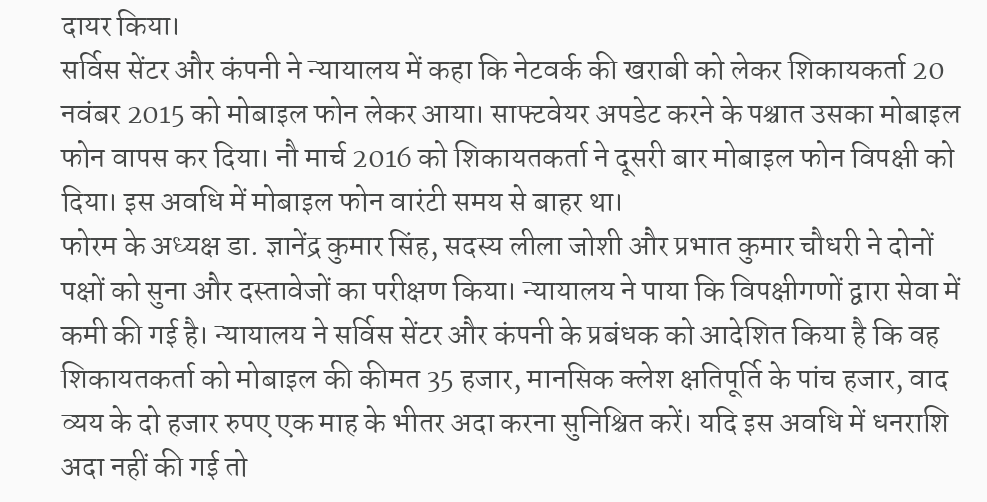दायर किया।
सर्विस सेंटर और कंपनी ने न्यायालय में कहा कि नेटवर्क की खराबी को लेकर शिकायकर्ता 20 नवंबर 2015 को मोबाइल फोन लेकर आया। साफ्टवेयर अपडेट करने के पश्चात उसका मोबाइल फोन वापस कर दिया। नौ मार्च 2016 को शिकायतकर्ता ने दूसरी बार मोबाइल फोन विपक्षी को दिया। इस अवधि में मोबाइल फोन वारंटी समय से बाहर था।
फोरम के अध्यक्ष डा. ज्ञानेंद्र कुमार सिंह, सदस्य लीला जोशी और प्रभात कुमार चौधरी ने दोनों पक्षों को सुना और दस्तावेजों का परीक्षण किया। न्यायालय ने पाया कि विपक्षीगणों द्वारा सेवा में कमी की गई है। न्यायालय ने सर्विस सेंटर और कंपनी के प्रबंधक को आदेशित किया है कि वह शिकायतकर्ता को मोबाइल की कीमत 35 हजार, मानसिक क्लेश क्षतिपूर्ति के पांच हजार, वाद व्यय के दो हजार रुपए एक माह के भीतर अदा करना सुनिश्चित करें। यदि इस अवधि में धनराशि अदा नहीं की गई तो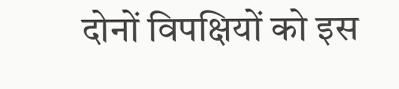दोनों विपक्षियों को इस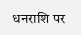धनराशि पर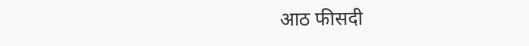आठ फीसदी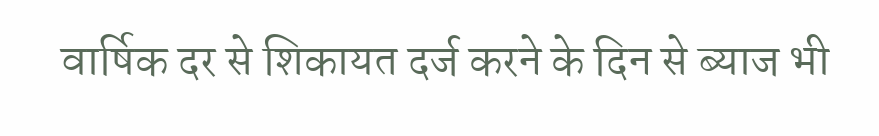वार्षिक दर से शिकायत दर्ज करने के दिन से ब्याज भी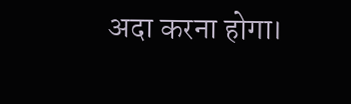अदा करना होगा।